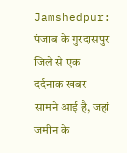Jamshedpur: पंजाब के गुरदासपुर जिले से एक दर्दनाक खबर सामने आई है, जहां जमीन के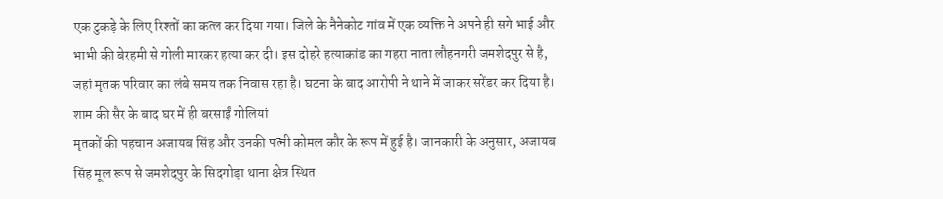एक टुकड़े के लिए रिश्तों का कत्ल कर दिया गया। जिले के नैनेकोट गांव में एक व्यक्ति ने अपने ही सगे भाई और भाभी की बेरहमी से गोली मारकर हत्या कर दी। इस दोहरे हत्याकांड का गहरा नाता लौहनगरी जमशेदपुर से है, जहां मृतक परिवार का लंबे समय तक निवास रहा है। घटना के बाद आरोपी ने थाने में जाकर सरेंडर कर दिया है।
शाम की सैर के बाद घर में ही बरसाईं गोलियां
मृतकों की पहचान अजायब सिंह और उनकी पत्नी कोमल कौर के रूप में हुई है। जानकारी के अनुसार, अजायब सिंह मूल रूप से जमशेदपुर के सिदगोड़ा थाना क्षेत्र स्थित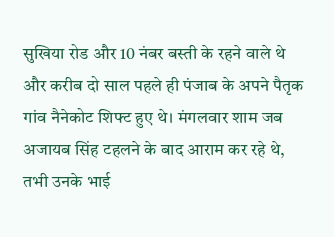सुखिया रोड और 10 नंबर बस्ती के रहने वाले थे और करीब दो साल पहले ही पंजाब के अपने पैतृक गांव नैनेकोट शिफ्ट हुए थे। मंगलवार शाम जब अजायब सिंह टहलने के बाद आराम कर रहे थे, तभी उनके भाई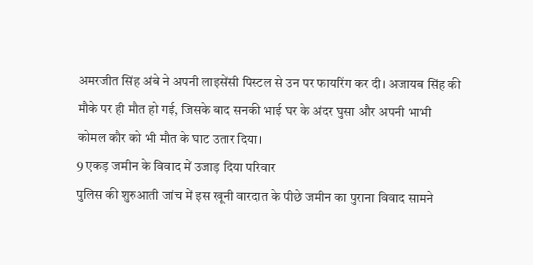अमरजीत सिंह अंबे ने अपनी लाइसेंसी पिस्टल से उन पर फायरिंग कर दी। अजायब सिंह की मौके पर ही मौत हो गई, जिसके बाद सनकी भाई घर के अंदर घुसा और अपनी भाभी कोमल कौर को भी मौत के घाट उतार दिया।
9 एकड़ जमीन के विवाद में उजाड़ दिया परिवार
पुलिस की शुरुआती जांच में इस खूनी वारदात के पीछे जमीन का पुराना विवाद सामने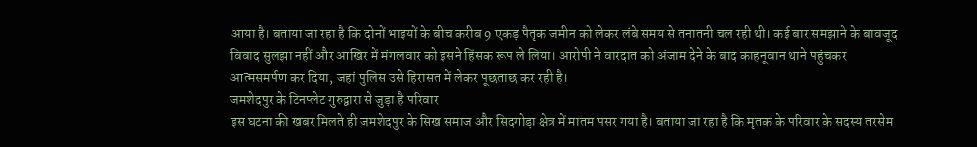आया है। बताया जा रहा है कि दोनों भाइयों के बीच करीब 9 एकड़ पैतृक जमीन को लेकर लंबे समय से तनातनी चल रही थी। कई बार समझाने के बावजूद विवाद सुलझा नहीं और आखिर में मंगलवार को इसने हिंसक रूप ले लिया। आरोपी ने वारदात को अंजाम देने के बाद काहनूवान थाने पहुंचकर आत्मसमर्पण कर दिया, जहां पुलिस उसे हिरासत में लेकर पूछताछ कर रही है।
जमशेदपुर के टिनप्लेट गुरुद्वारा से जुड़ा है परिवार
इस घटना की खबर मिलते ही जमशेदपुर के सिख समाज और सिदगोड़ा क्षेत्र में मातम पसर गया है। बताया जा रहा है कि मृतक के परिवार के सदस्य तरसेम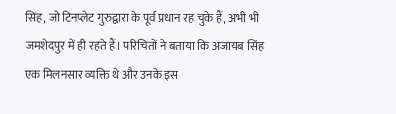सिंह, जो टिनप्लेट गुरुद्वारा के पूर्व प्रधान रह चुके हैं, अभी भी जमशेदपुर में ही रहते हैं। परिचितों ने बताया कि अजायब सिंह एक मिलनसार व्यक्ति थे और उनके इस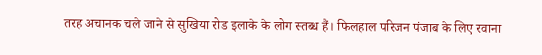तरह अचानक चले जाने से सुखिया रोड इलाके के लोग स्तब्ध हैं। फिलहाल परिजन पंजाब के लिए रवाना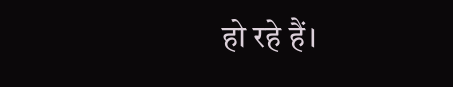हो रहे हैं।